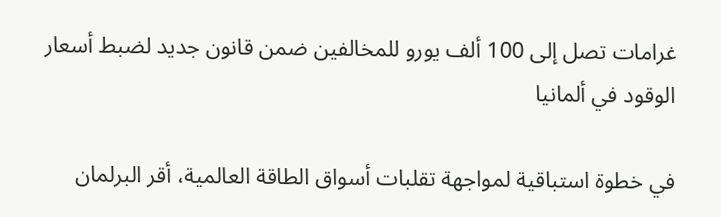غرامات تصل إلى 100 ألف يورو للمخالفين ضمن قانون جديد لضبط أسعار الوقود في ألمانيا

في خطوة استباقية لمواجهة تقلبات أسواق الطاقة العالمية، أقر البرلمان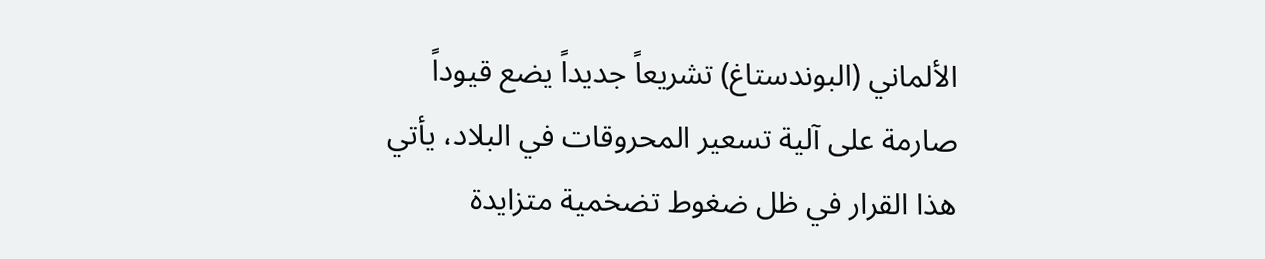الألماني (البوندستاغ) تشريعاً جديداً يضع قيوداً صارمة على آلية تسعير المحروقات في البلاد، يأتي هذا القرار في ظل ضغوط تضخمية متزايدة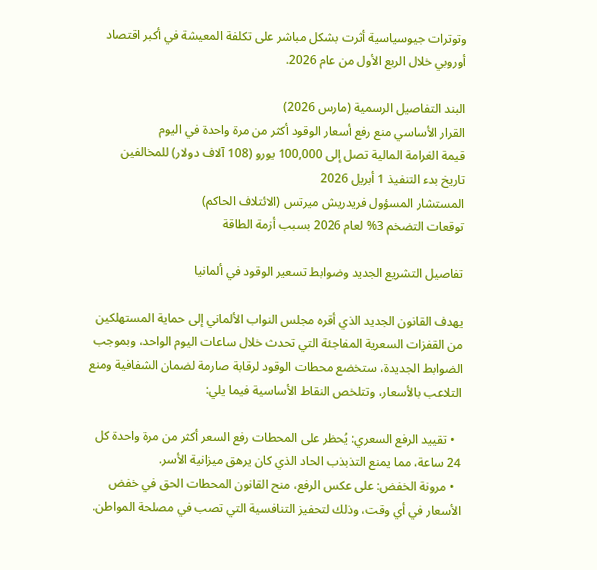وتوترات جيوسياسية أثرت بشكل مباشر على تكلفة المعيشة في أكبر اقتصاد أوروبي خلال الربع الأول من عام 2026.

البند التفاصيل الرسمية (مارس 2026)
القرار الأساسي منع رفع أسعار الوقود أكثر من مرة واحدة في اليوم
قيمة الغرامة المالية تصل إلى 100,000 يورو (108 آلاف دولار) للمخالفين
تاريخ بدء التنفيذ 1 أبريل 2026
المستشار المسؤول فريدريش ميرتس (الائتلاف الحاكم)
توقعات التضخم 3% لعام 2026 بسبب أزمة الطاقة

تفاصيل التشريع الجديد وضوابط تسعير الوقود في ألمانيا

يهدف القانون الجديد الذي أقره مجلس النواب الألماني إلى حماية المستهلكين من القفزات السعرية المفاجئة التي تحدث خلال ساعات اليوم الواحد، وبموجب الضوابط الجديدة، ستخضع محطات الوقود لرقابة صارمة لضمان الشفافية ومنع التلاعب بالأسعار، وتتلخص النقاط الأساسية فيما يلي:

  • تقييد الرفع السعري: يُحظر على المحطات رفع السعر أكثر من مرة واحدة كل 24 ساعة، مما يمنع التذبذب الحاد الذي كان يرهق ميزانية الأسر.
  • مرونة الخفض: على عكس الرفع، منح القانون المحطات الحق في خفض الأسعار في أي وقت، وذلك لتحفيز التنافسية التي تصب في مصلحة المواطن.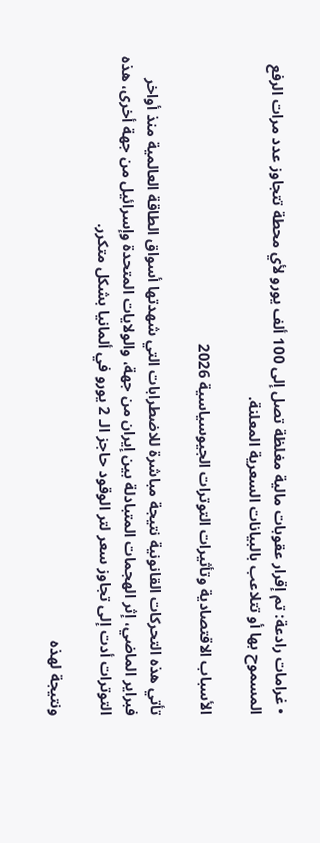• غرامات رادعة: تم إقرار عقوبات مالية مغلظة تصل إلى 100 ألف يورو لأي محطة تتجاوز عدد مرات الرفع المسموح بها أو تتلاعب بالبيانات السعرية المعلنة.

الأسباب الاقتصادية وتأثيرات التوترات الجيوسياسية 2026

تأتي هذه التحركات القانونية نتيجة مباشرة للاضطرابات التي شهدتها أسواق الطاقة العالمية منذ أواخر فبراير الماضي، إثر الهجمات المتبادلة بين إيران من جهة، والولايات المتحدة وإسرائيل من جهة أخرى، هذه التوترات أدت إلى تجاوز سعر لتر الوقود حاجز الـ 2 يورو في ألمانيا بشكل متكرر.

ونتيجة لهذه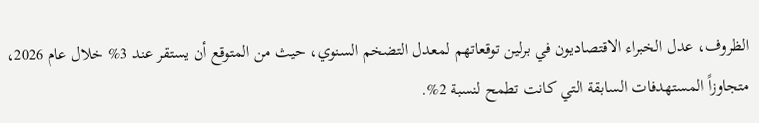الظروف، عدل الخبراء الاقتصاديون في برلين توقعاتهم لمعدل التضخم السنوي، حيث من المتوقع أن يستقر عند 3% خلال عام 2026، متجاوزاً المستهدفات السابقة التي كانت تطمح لنسبة 2%.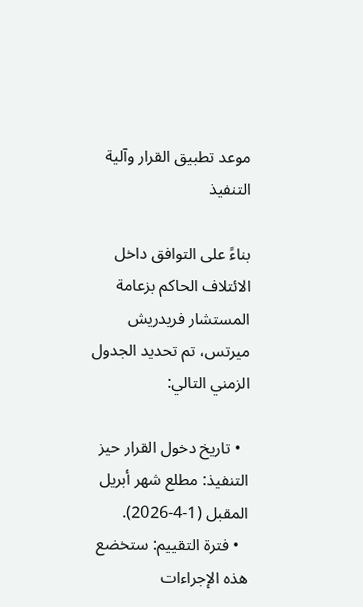موعد تطبيق القرار وآلية التنفيذ

بناءً على التوافق داخل الائتلاف الحاكم بزعامة المستشار فريدريش ميرتس، تم تحديد الجدول الزمني التالي:

  • تاريخ دخول القرار حيز التنفيذ: مطلع شهر أبريل المقبل (1-4-2026).
  • فترة التقييم: ستخضع هذه الإجراءات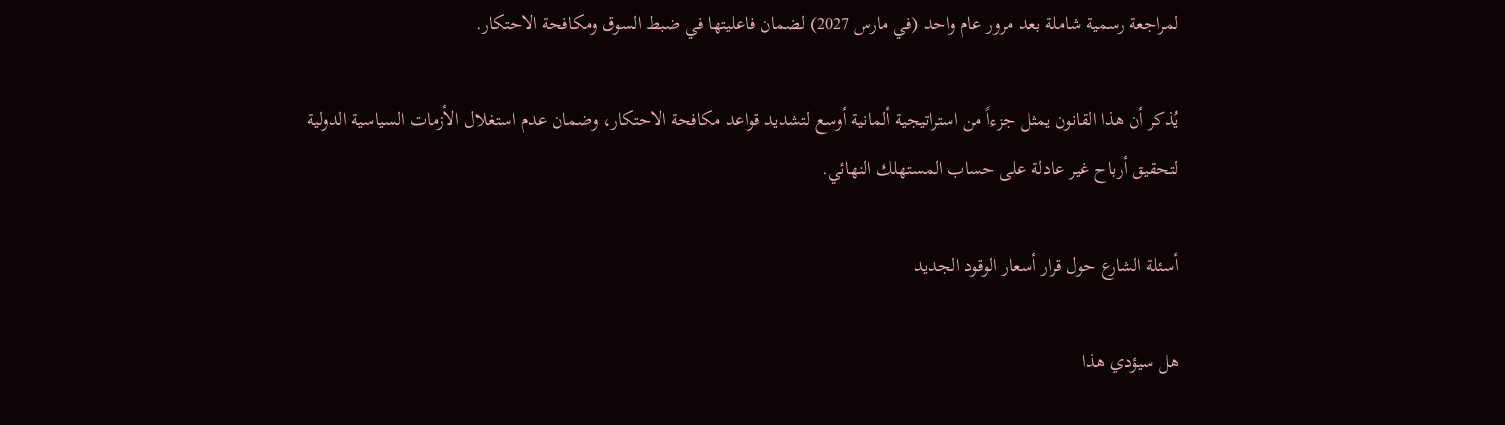لمراجعة رسمية شاملة بعد مرور عام واحد (في مارس 2027) لضمان فاعليتها في ضبط السوق ومكافحة الاحتكار.

يُذكر أن هذا القانون يمثل جزءاً من استراتيجية ألمانية أوسع لتشديد قواعد مكافحة الاحتكار، وضمان عدم استغلال الأزمات السياسية الدولية لتحقيق أرباح غير عادلة على حساب المستهلك النهائي.

أسئلة الشارع حول قرار أسعار الوقود الجديد

هل سيؤدي هذا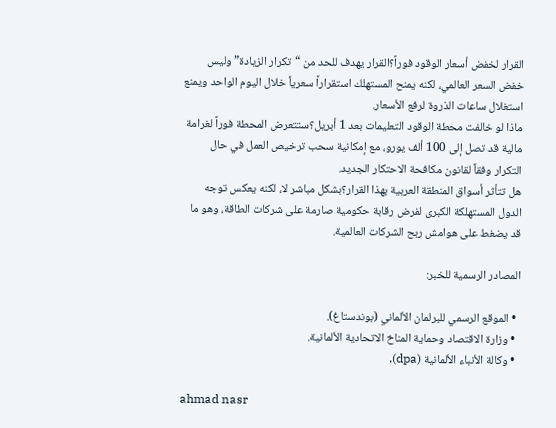القرار لخفض أسعار الوقود فوراً؟القرار يهدف للحد من “تكرار الزيادة” وليس خفض السعر العالمي، لكنه يمنح المستهلك استقراراً سعرياً خلال اليوم الواحد ويمنع استغلال ساعات الذروة لرفع الأسعار.
ماذا لو خالفت محطة الوقود التعليمات بعد 1 أبريل؟ستتعرض المحطة فوراً لغرامة مالية قد تصل إلى 100 ألف يورو، مع إمكانية سحب ترخيص العمل في حال التكرار وفقاً لقانون مكافحة الاحتكار الجديد.
هل تتأثر أسواق المنطقة العربية بهذا القرار؟بشكل مباشر لا، لكنه يعكس توجه الدول المستهلكة الكبرى لفرض رقابة حكومية صارمة على شركات الطاقة، وهو ما قد يضغط على هوامش ربح الشركات العالمية.

المصادر الرسمية للخبر:

  • الموقع الرسمي للبرلمان الألماني (بوندستاغ).
  • وزارة الاقتصاد وحماية المناخ الاتحادية الألمانية.
  • وكالة الأنباء الألمانية (dpa).

ahmad nasr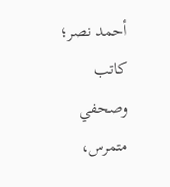أحمد نصر؛ كاتب وصحفي متمرس،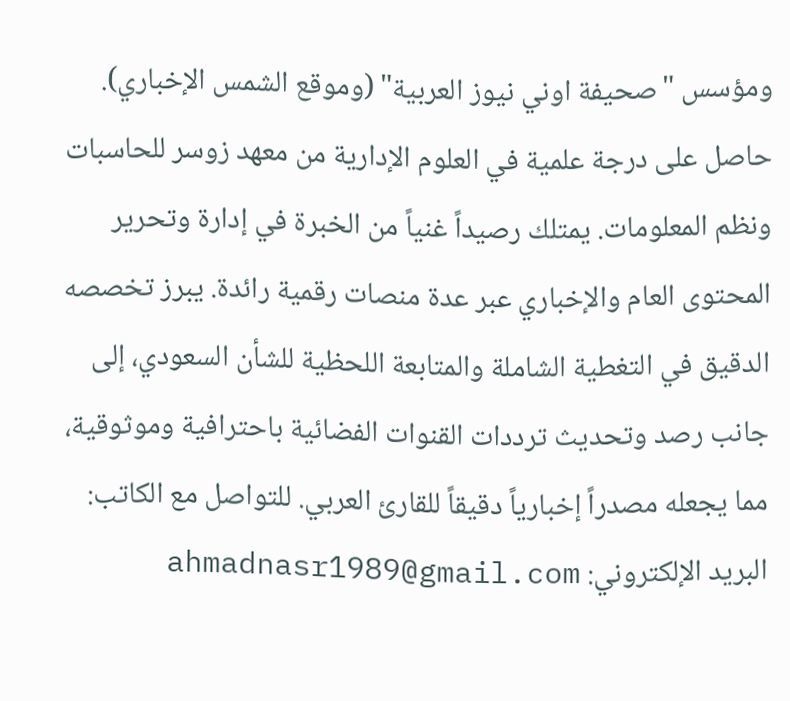ومؤسس "صحيفة اوني نيوز العربية" (وموقع الشمس الإخباري). حاصل على درجة علمية في العلوم الإدارية من معهد زوسر للحاسبات ونظم المعلومات. يمتلك رصيداً غنياً من الخبرة في إدارة وتحرير المحتوى العام والإخباري عبر عدة منصات رقمية رائدة. يبرز تخصصه الدقيق في التغطية الشاملة والمتابعة اللحظية للشأن السعودي، إلى جانب رصد وتحديث ترددات القنوات الفضائية باحترافية وموثوقية، مما يجعله مصدراً إخبارياً دقيقاً للقارئ العربي. للتواصل مع الكاتب: البريد الإلكتروني: ahmadnasr1989@gmail.com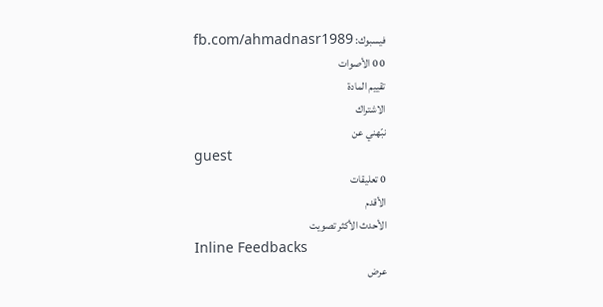فيسبوك: fb.com/ahmadnasr1989
0 0 الأصوات
تقييم المادة
الاشتراك
نبّهني عن
guest
0 تعليقات
الأقدم
الأحدث الأكثر تصويت
Inline Feedbacks
عرض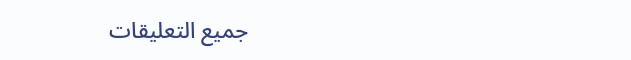جميع التعليقات